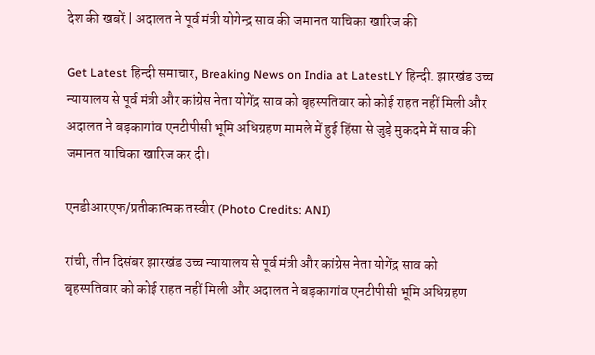देश की खबरें | अदालत ने पूर्व मंत्री योगेन्द्र साव की जमानत याचिका खारिज की

Get Latest हिन्दी समाचार, Breaking News on India at LatestLY हिन्दी. झारखंड उच्च न्यायालय से पूर्व मंत्री और कांग्रेस नेता योगेंद्र साव को बृहस्पतिवार को कोई राहत नहीं मिली और अदालत ने बड़कागांव एनटीपीसी भूमि अधिग्रहण मामले में हुई हिंसा से जुड़े मुकदमे में साव की जमानत याचिका खारिज कर दी।

एनडीआरएफ/प्रतीकात्मक तस्वीर (Photo Credits: ANI)

रांची, तीन दिसंबर झारखंड उच्च न्यायालय से पूर्व मंत्री और कांग्रेस नेता योगेंद्र साव को बृहस्पतिवार को कोई राहत नहीं मिली और अदालत ने बड़कागांव एनटीपीसी भूमि अधिग्रहण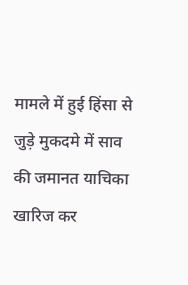मामले में हुई हिंसा से जुड़े मुकदमे में साव की जमानत याचिका खारिज कर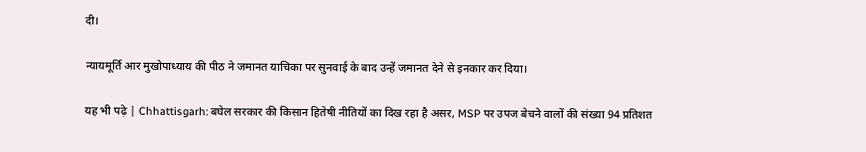दी।

न्यायमूर्ति आर मुखोपाध्याय की पीठ ने जमानत याचिका पर सुनवाई के बाद उन्हें जमानत देने से इनकार कर दिया।

यह भी पढ़े | Chhattisgarh: बघेल सरकार की किसान हितेषी नीतियों का दिख रहा है असर, MSP पर उपज बेचने वालों की संख्या 94 प्रतिशत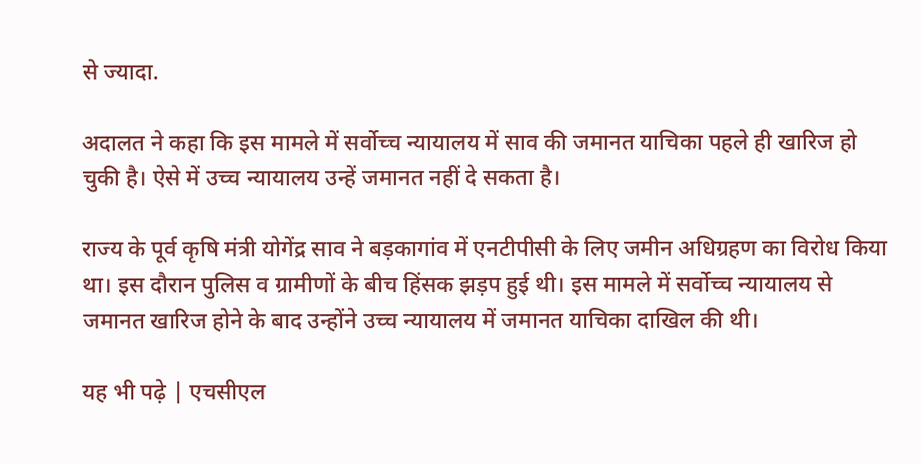से ज्यादा.

अदालत ने कहा कि इस मामले में सर्वोच्च न्यायालय में साव की जमानत याचिका पहले ही खारिज हो चुकी है। ऐसे में उच्च न्यायालय उन्हें जमानत नहीं दे सकता है।

राज्य के पूर्व कृषि मंत्री योगेंद्र साव ने बड़कागांव में एनटीपीसी के लिए जमीन अधिग्रहण का विरोध किया था। इस दौरान पुलिस व ग्रामीणों के बीच हिंसक झड़प हुई थी। इस मामले में सर्वोच्च न्यायालय से जमानत खारिज होने के बाद उन्होंने उच्च न्यायालय में जमानत याचिका दाखिल की थी।

यह भी पढ़े | एचसीएल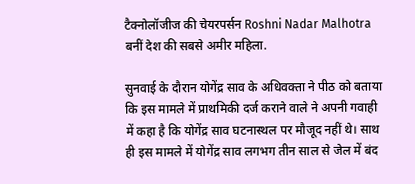टैक्नोलॉजीज की चेयरपर्सन Roshni Nadar Malhotra बनीं देश की सबसे अमीर महिला.

सुनवाई के दौरान योगेंद्र साव के अधिवक्ता ने पीठ को बताया कि इस मामले में प्राथमिकी दर्ज कराने वाले ने अपनी गवाही में कहा है कि योगेंद्र साव घटनास्थल पर मौजूद नहीं थे। साथ ही इस मामले में योगेंद्र साव लगभग तीन साल से जेल में बंद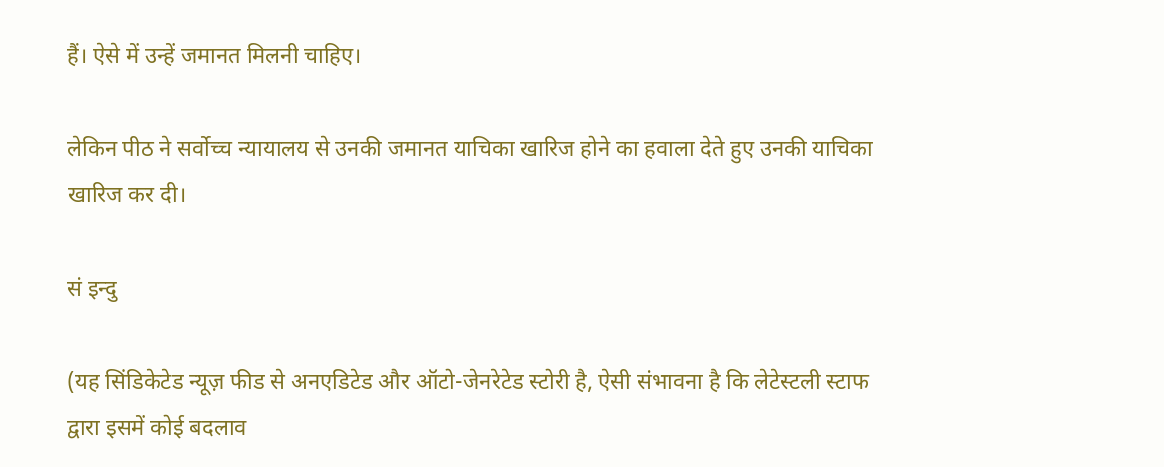हैं। ऐसे में उन्हें जमानत मिलनी चाहिए।

लेकिन पीठ ने सर्वोच्च न्यायालय से उनकी जमानत याचिका खारिज होने का हवाला देते हुए उनकी याचिका खारिज कर दी।

सं इन्दु

(यह सिंडिकेटेड न्यूज़ फीड से अनएडिटेड और ऑटो-जेनरेटेड स्टोरी है, ऐसी संभावना है कि लेटेस्टली स्टाफ द्वारा इसमें कोई बदलाव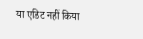या एडिट नहीं किया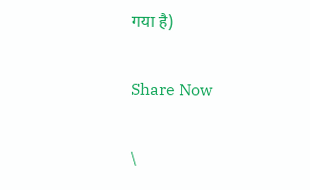गया है)

Share Now

\